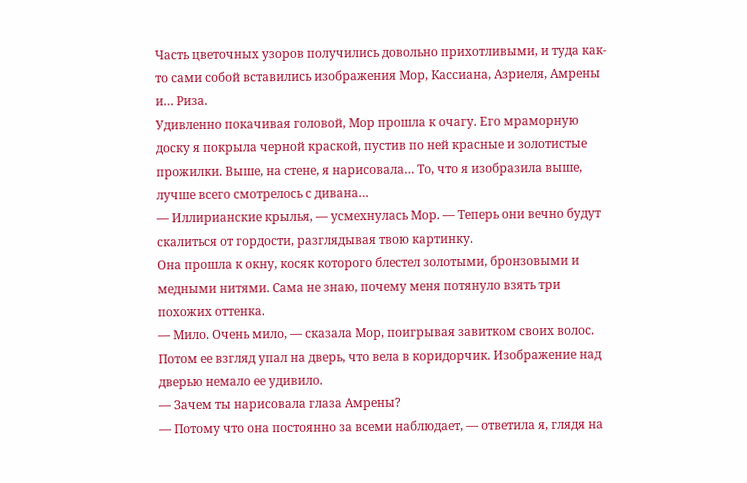Часть цветочных узоров получились довольно прихотливыми, и туда как-то сами собой вставились изображения Мор, Кассиана, Азриеля, Амрены и… Риза.
Удивленно покачивая головой, Мор прошла к очагу. Его мраморную доску я покрыла черной краской, пустив по ней красные и золотистые прожилки. Выше, на стене, я нарисовала… То, что я изобразила выше, лучше всего смотрелось с дивана…
— Иллирианские крылья, — усмехнулась Мор. — Теперь они вечно будут скалиться от гордости, разглядывая твою картинку.
Она прошла к окну, косяк которого блестел золотыми, бронзовыми и медными нитями. Сама не знаю, почему меня потянуло взять три похожих оттенка.
— Мило. Очень мило, — сказала Мор, поигрывая завитком своих волос.
Потом ее взгляд упал на дверь, что вела в коридорчик. Изображение над дверью немало ее удивило.
— Зачем ты нарисовала глаза Амрены?
— Потому что она постоянно за всеми наблюдает, — ответила я, глядя на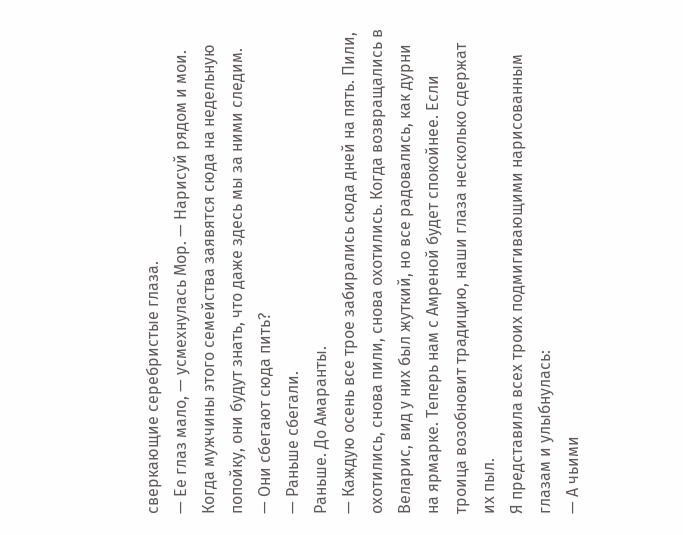сверкающие серебристые глаза.
— Ее глаз мало, — усмехнулась Мор. — Нарисуй рядом и мои. Когда мужчины этого семейства заявятся сюда на недельную попойку, они будут знать, что даже здесь мы за ними следим.
— Они сбегают сюда пить?
— Раньше сбегали.
Раньше. До Амаранты.
— Каждую осень все трое забирались сюда дней на пять. Пили, охотились, снова пили, снова охотились. Когда возвращались в Веларис, вид у них был жуткий, но все радовались, как дурни на ярмарке. Теперь нам с Амреной будет спокойнее. Если троица возобновит традицию, наши глаза несколько сдержат их пыл.
Я представила всех троих подмигивающими нарисованным глазам и улыбнулась:
— А чьими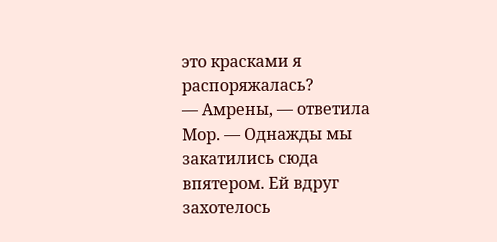это красками я распоряжалась?
— Амрены, — ответила Мор. — Однажды мы закатились сюда впятером. Ей вдруг захотелось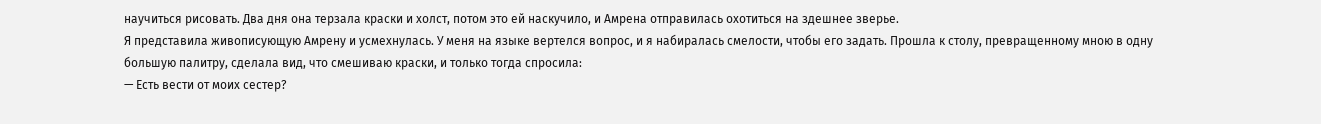научиться рисовать. Два дня она терзала краски и холст, потом это ей наскучило, и Амрена отправилась охотиться на здешнее зверье.
Я представила живописующую Амрену и усмехнулась. У меня на языке вертелся вопрос, и я набиралась смелости, чтобы его задать. Прошла к столу, превращенному мною в одну большую палитру, сделала вид, что смешиваю краски, и только тогда спросила:
— Есть вести от моих сестер?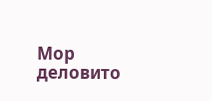Мор деловито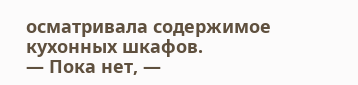осматривала содержимое кухонных шкафов.
— Пока нет, —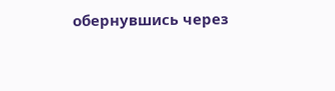обернувшись через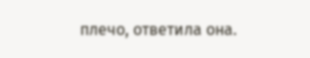плечо, ответила она.